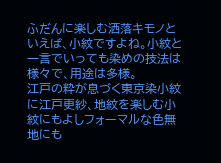ふだんに楽しむ洒落キモノといえば、小紋ですよね。小紋と一言でいっても染めの技法は様々で、用途は多様。
江戸の粋が息づく東京染小紋に江戸更紗、地紋を楽しむ小紋にもよしフォーマルな色無地にも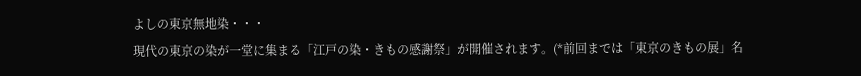よしの東京無地染・・・
現代の東京の染が一堂に集まる「江戸の染・きもの感謝祭」が開催されます。(*前回までは「東京のきもの展」名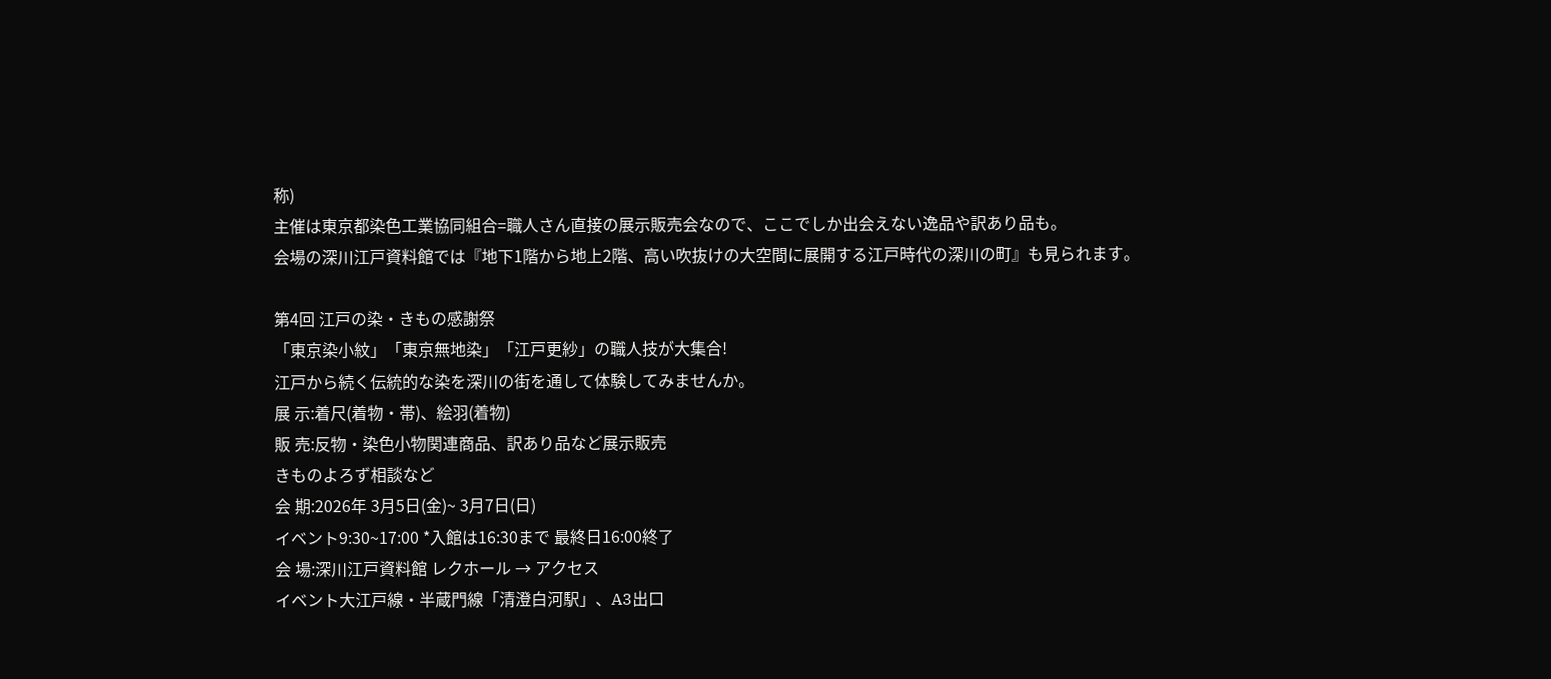称)
主催は東京都染色工業協同組合=職人さん直接の展示販売会なので、ここでしか出会えない逸品や訳あり品も。
会場の深川江戸資料館では『地下1階から地上2階、高い吹抜けの大空間に展開する江戸時代の深川の町』も見られます。

第4回 江戸の染・きもの感謝祭
「東京染小紋」「東京無地染」「江戸更紗」の職人技が大集合!
江戸から続く伝統的な染を深川の街を通して体験してみませんか。
展 示:着尺(着物・帯)、絵羽(着物)
販 売:反物・染色小物関連商品、訳あり品など展示販売
きものよろず相談など
会 期:2026年 3月5日(金)~ 3月7日(日)
イベント9:30~17:00 *入館は16:30まで 最終日16:00終了
会 場:深川江戸資料館 レクホール → アクセス
イベント大江戸線・半蔵門線「清澄白河駅」、A3出口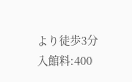より徒歩3分
入館料:400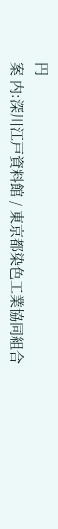円
案 内:深川江戸資料館 / 東京都染色工業協同組合